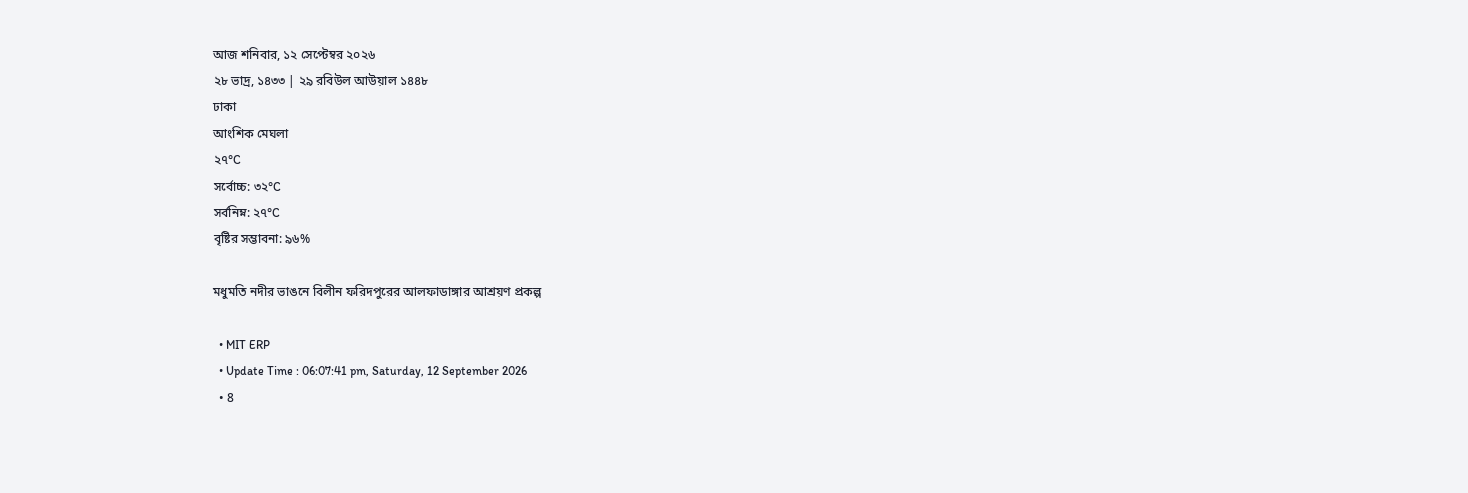আজ শনিবার, ১২ সেপ্টেম্বর ২০২৬
২৮ ভাদ্র, ১৪৩৩ | ২৯ রবিউল আউয়াল ১৪৪৮
ঢাকা
আংশিক মেঘলা
২৭°C
সর্বোচ্চ: ৩২°C
সর্বনিম্ন: ২৭°C
বৃষ্টির সম্ভাবনা: ৯৬%

মধুমতি নদীর ভাঙনে বিলীন ফরিদপুরের আলফাডাঙ্গার আশ্রয়ণ প্রকল্প

  • MIT ERP
  • Update Time : 06:07:41 pm, Saturday, 12 September 2026
  • 8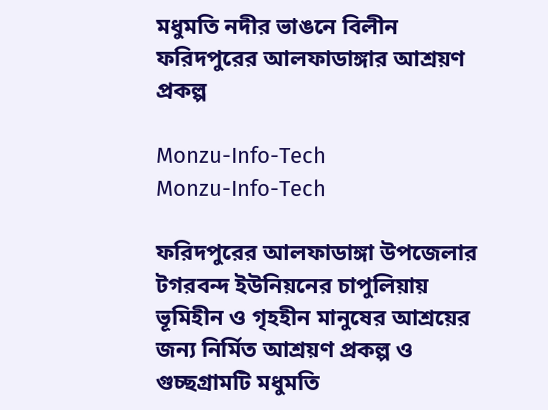মধুমতি নদীর ভাঙনে বিলীন ফরিদপুরের আলফাডাঙ্গার আশ্রয়ণ প্রকল্প

Monzu-Info-Tech
Monzu-Info-Tech

ফরিদপুরের আলফাডাঙ্গা উপজেলার টগরবন্দ ইউনিয়নের চাপুলিয়ায় ভূমিহীন ও গৃহহীন মানুষের আশ্রয়ের জন্য নির্মিত আশ্রয়ণ প্রকল্প ও গুচ্ছগ্রামটি মধুমতি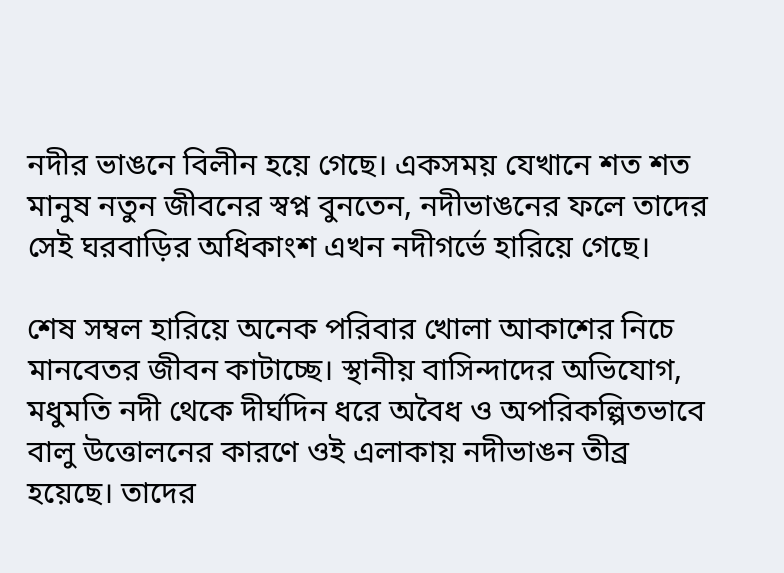নদীর ভাঙনে বিলীন হয়ে গেছে। একসময় যেখানে শত শত মানুষ নতুন জীবনের স্বপ্ন বুনতেন, নদীভাঙনের ফলে তাদের সেই ঘরবাড়ির অধিকাংশ এখন নদীগর্ভে হারিয়ে গেছে।

শেষ সম্বল হারিয়ে অনেক পরিবার খোলা আকাশের নিচে মানবেতর জীবন কাটাচ্ছে। স্থানীয় বাসিন্দাদের অভিযোগ, মধুমতি নদী থেকে দীর্ঘদিন ধরে অবৈধ ও অপরিকল্পিতভাবে বালু উত্তোলনের কারণে ওই এলাকায় নদীভাঙন তীব্র হয়েছে। তাদের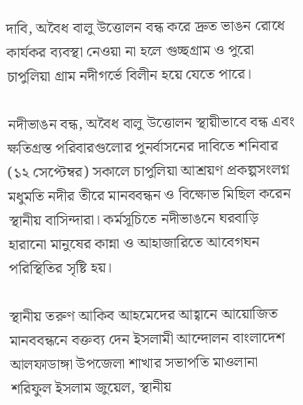দাবি, অবৈধ বালু উত্তোলন বন্ধ করে দ্রুত ভাঙন রোধে কার্যকর ব্যবস্থা নেওয়া না হলে গুচ্ছগ্রাম ও পুরো চাপুলিয়া গ্রাম নদীগর্ভে বিলীন হয়ে যেতে পারে।

নদীভাঙন বন্ধ, অবৈধ বালু উত্তোলন স্থায়ীভাবে বন্ধ এবং ক্ষতিগ্রস্ত পরিবারগুলোর পুনর্বাসনের দাবিতে শনিবার (১২ সেপ্টেম্বর) সকালে চাপুলিয়া আশ্রয়ণ প্রকল্পসংলগ্ন মধুমতি নদীর তীরে মানববন্ধন ও বিক্ষোভ মিছিল করেন স্থানীয় বাসিন্দারা। কর্মসূচিতে নদীভাঙনে ঘরবাড়ি হারানো মানুষের কান্না ও আহাজারিতে আবেগঘন পরিস্থিতির সৃষ্টি হয়।

স্থানীয় তরুণ আকিব আহমেদের আহ্বানে আয়োজিত মানববন্ধনে বক্তব্য দেন ইসলামী আন্দোলন বাংলাদেশ আলফাডাঙ্গা উপজেলা শাখার সভাপতি মাওলানা শরিফুল ইসলাম জুয়েল, স্থানীয়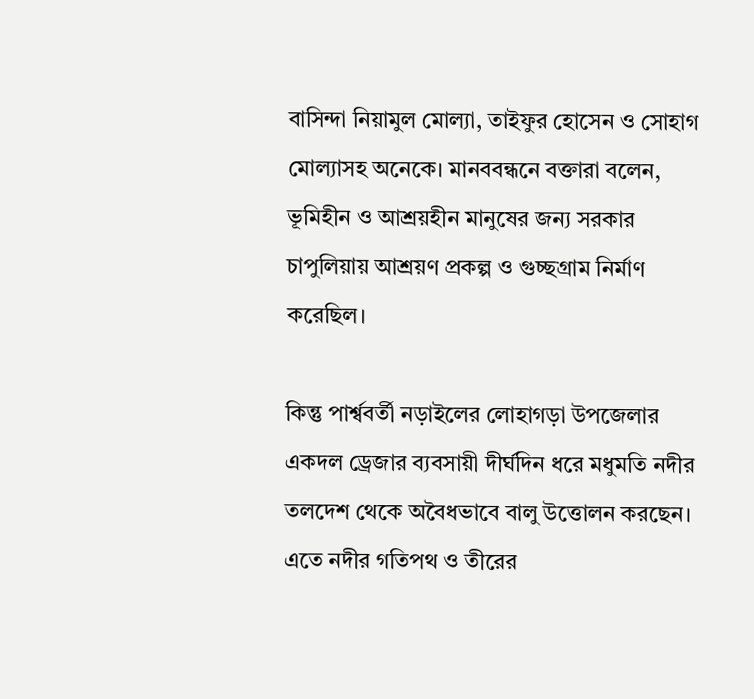বাসিন্দা নিয়ামুল মোল্যা, তাইফুর হোসেন ও সোহাগ মোল্যাসহ অনেকে। মানববন্ধনে বক্তারা বলেন, ভূমিহীন ও আশ্রয়হীন মানুষের জন্য সরকার চাপুলিয়ায় আশ্রয়ণ প্রকল্প ও গুচ্ছগ্রাম নির্মাণ করেছিল।

কিন্তু পার্শ্ববর্তী নড়াইলের লোহাগড়া উপজেলার একদল ড্রেজার ব্যবসায়ী দীর্ঘদিন ধরে মধুমতি নদীর তলদেশ থেকে অবৈধভাবে বালু উত্তোলন করছেন। এতে নদীর গতিপথ ও তীরের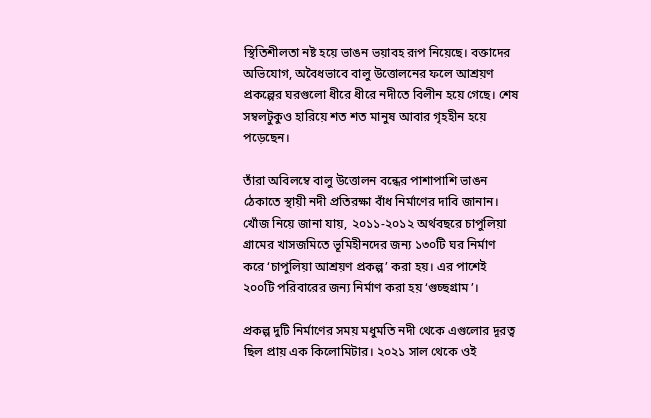স্থিতিশীলতা নষ্ট হয়ে ভাঙন ভয়াবহ রূপ নিয়েছে। বক্তাদের অভিযোগ, অবৈধভাবে বালু উত্তোলনের ফলে আশ্রয়ণ প্রকল্পের ঘরগুলো ধীরে ধীরে নদীতে বিলীন হয়ে গেছে। শেষ সম্বলটুকুও হারিয়ে শত শত মানুষ আবার গৃহহীন হয়ে পড়েছেন।

তাঁরা অবিলম্বে বালু উত্তোলন বন্ধের পাশাপাশি ভাঙন ঠেকাতে স্থায়ী নদী প্রতিরক্ষা বাঁধ নির্মাণের দাবি জানান। খোঁজ নিয়ে জানা যায়, ২০১১-২০১২ অর্থবছরে চাপুলিয়া গ্রামের খাসজমিতে ভূমিহীনদের জন্য ১৩০টি ঘর নির্মাণ করে ‘চাপুলিয়া আশ্রয়ণ প্রকল্প’ করা হয়। এর পাশেই ২০০টি পরিবারের জন্য নির্মাণ করা হয় ‘গুচ্ছগ্রাম’।

প্রকল্প দুটি নির্মাণের সময় মধুমতি নদী থেকে এগুলোর দূরত্ব ছিল প্রায় এক কিলোমিটার। ২০২১ সাল থেকে ওই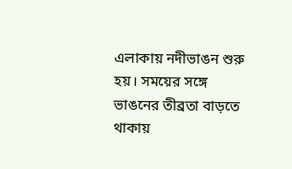এলাকায় নদীভাঙন শুরু হয়। সময়ের সঙ্গে ভাঙনের তীব্রতা বাড়তে থাকায়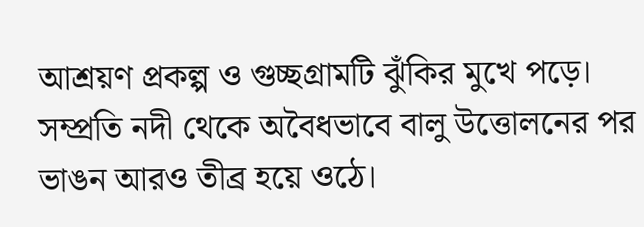আশ্রয়ণ প্রকল্প ও গুচ্ছগ্রামটি ঝুঁকির মুখে পড়ে। সম্প্রতি নদী থেকে অবৈধভাবে বালু উত্তোলনের পর ভাঙন আরও তীব্র হয়ে ওঠে।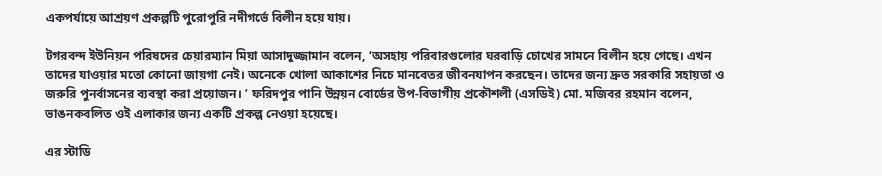একপর্যায়ে আশ্রয়ণ প্রকল্পটি পুরোপুরি নদীগর্ভে বিলীন হয়ে যায়।

টগরবন্দ ইউনিয়ন পরিষদের চেয়ারম্যান মিয়া আসাদুজ্জামান বলেন, ‘অসহায় পরিবারগুলোর ঘরবাড়ি চোখের সামনে বিলীন হয়ে গেছে। এখন তাদের যাওয়ার মতো কোনো জায়গা নেই। অনেকে খোলা আকাশের নিচে মানবেতর জীবনযাপন করছেন। তাদের জন্য দ্রুত সরকারি সহায়তা ও জরুরি পুনর্বাসনের ব্যবস্থা করা প্রয়োজন। ’ ফরিদপুর পানি উন্নয়ন বোর্ডের উপ-বিভাগীয় প্রকৌশলী (এসডিই) মো. মজিবর রহমান বলেন, ভাঙনকবলিত ওই এলাকার জন্য একটি প্রকল্প নেওয়া হয়েছে।

এর স্টাডি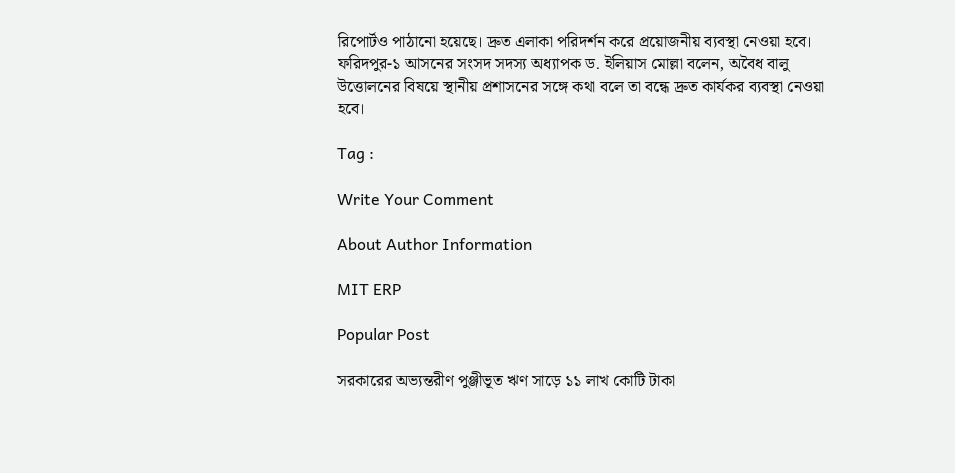রিপোর্টও পাঠানো হয়েছে। দ্রুত এলাকা পরিদর্শন করে প্রয়োজনীয় ব্যবস্থা নেওয়া হবে। ফরিদপুর-১ আসনের সংসদ সদস্য অধ্যাপক ড. ইলিয়াস মোল্লা বলেন, অবৈধ বালু উত্তোলনের বিষয়ে স্থানীয় প্রশাসনের সঙ্গে কথা বলে তা বন্ধে দ্রুত কার্যকর ব্যবস্থা নেওয়া হবে।

Tag :

Write Your Comment

About Author Information

MIT ERP

Popular Post

সরকারের অভ্যন্তরীণ পুঞ্জীভূত ঋণ সাড়ে ১১ লাখ কোটি টাকা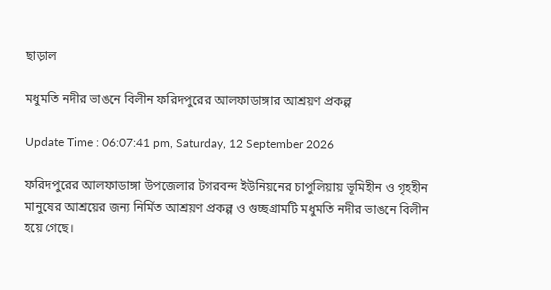ছাড়াল

মধুমতি নদীর ভাঙনে বিলীন ফরিদপুরের আলফাডাঙ্গার আশ্রয়ণ প্রকল্প

Update Time : 06:07:41 pm, Saturday, 12 September 2026

ফরিদপুরের আলফাডাঙ্গা উপজেলার টগরবন্দ ইউনিয়নের চাপুলিয়ায় ভূমিহীন ও গৃহহীন মানুষের আশ্রয়ের জন্য নির্মিত আশ্রয়ণ প্রকল্প ও গুচ্ছগ্রামটি মধুমতি নদীর ভাঙনে বিলীন হয়ে গেছে।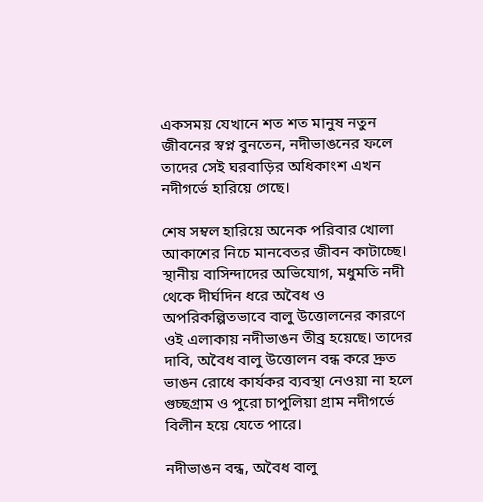একসময় যেখানে শত শত মানুষ নতুন জীবনের স্বপ্ন বুনতেন, নদীভাঙনের ফলে তাদের সেই ঘরবাড়ির অধিকাংশ এখন নদীগর্ভে হারিয়ে গেছে।

শেষ সম্বল হারিয়ে অনেক পরিবার খোলা আকাশের নিচে মানবেতর জীবন কাটাচ্ছে। স্থানীয় বাসিন্দাদের অভিযোগ, মধুমতি নদী থেকে দীর্ঘদিন ধরে অবৈধ ও অপরিকল্পিতভাবে বালু উত্তোলনের কারণে ওই এলাকায় নদীভাঙন তীব্র হয়েছে। তাদের দাবি, অবৈধ বালু উত্তোলন বন্ধ করে দ্রুত ভাঙন রোধে কার্যকর ব্যবস্থা নেওয়া না হলে গুচ্ছগ্রাম ও পুরো চাপুলিয়া গ্রাম নদীগর্ভে বিলীন হয়ে যেতে পারে।

নদীভাঙন বন্ধ, অবৈধ বালু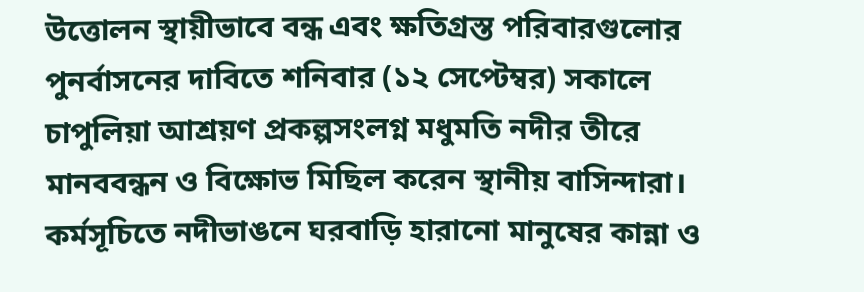উত্তোলন স্থায়ীভাবে বন্ধ এবং ক্ষতিগ্রস্ত পরিবারগুলোর পুনর্বাসনের দাবিতে শনিবার (১২ সেপ্টেম্বর) সকালে চাপুলিয়া আশ্রয়ণ প্রকল্পসংলগ্ন মধুমতি নদীর তীরে মানববন্ধন ও বিক্ষোভ মিছিল করেন স্থানীয় বাসিন্দারা। কর্মসূচিতে নদীভাঙনে ঘরবাড়ি হারানো মানুষের কান্না ও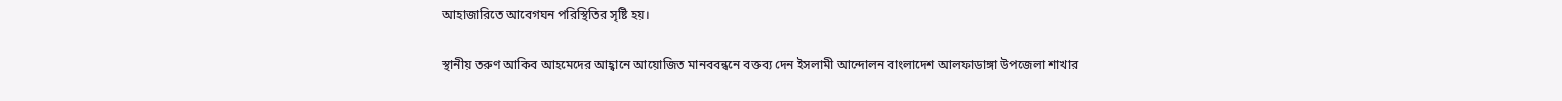আহাজারিতে আবেগঘন পরিস্থিতির সৃষ্টি হয়।

স্থানীয় তরুণ আকিব আহমেদের আহ্বানে আয়োজিত মানববন্ধনে বক্তব্য দেন ইসলামী আন্দোলন বাংলাদেশ আলফাডাঙ্গা উপজেলা শাখার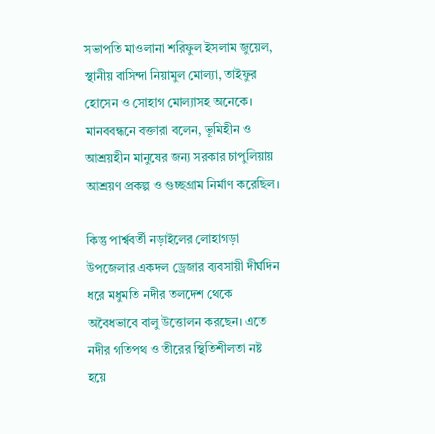সভাপতি মাওলানা শরিফুল ইসলাম জুয়েল, স্থানীয় বাসিন্দা নিয়ামুল মোল্যা, তাইফুর হোসেন ও সোহাগ মোল্যাসহ অনেকে। মানববন্ধনে বক্তারা বলেন, ভূমিহীন ও আশ্রয়হীন মানুষের জন্য সরকার চাপুলিয়ায় আশ্রয়ণ প্রকল্প ও গুচ্ছগ্রাম নির্মাণ করেছিল।

কিন্তু পার্শ্ববর্তী নড়াইলের লোহাগড়া উপজেলার একদল ড্রেজার ব্যবসায়ী দীর্ঘদিন ধরে মধুমতি নদীর তলদেশ থেকে অবৈধভাবে বালু উত্তোলন করছেন। এতে নদীর গতিপথ ও তীরের স্থিতিশীলতা নষ্ট হয়ে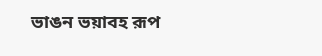ভাঙন ভয়াবহ রূপ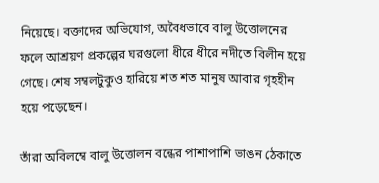নিয়েছে। বক্তাদের অভিযোগ, অবৈধভাবে বালু উত্তোলনের ফলে আশ্রয়ণ প্রকল্পের ঘরগুলো ধীরে ধীরে নদীতে বিলীন হয়ে গেছে। শেষ সম্বলটুকুও হারিয়ে শত শত মানুষ আবার গৃহহীন হয়ে পড়েছেন।

তাঁরা অবিলম্বে বালু উত্তোলন বন্ধের পাশাপাশি ভাঙন ঠেকাতে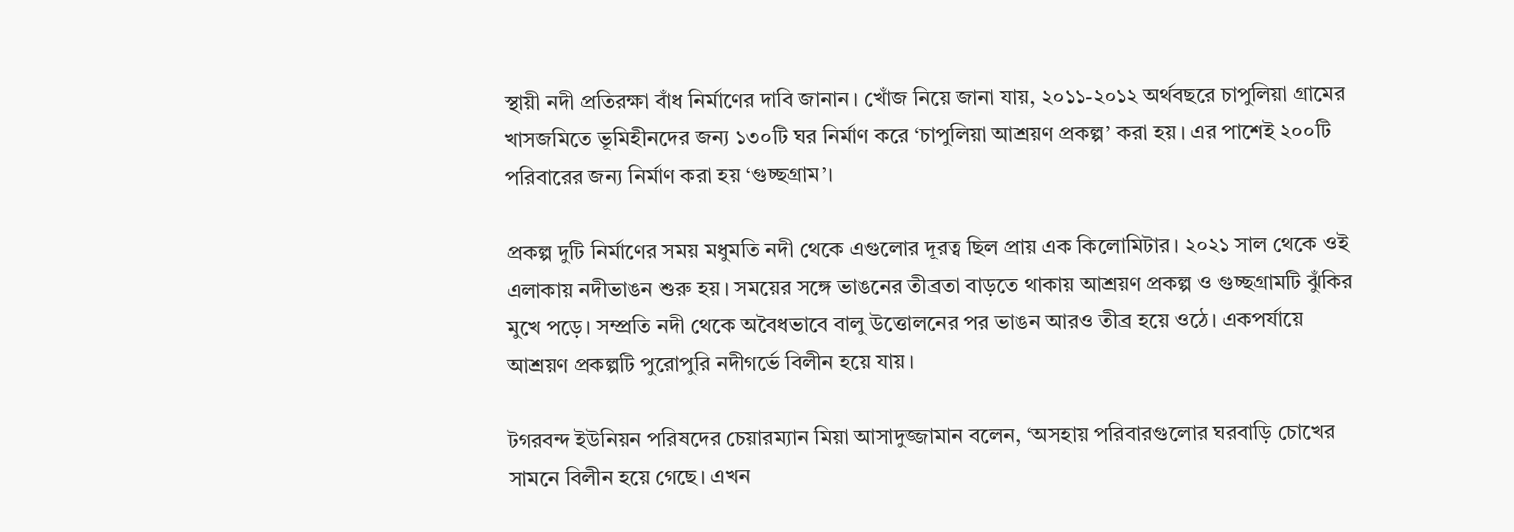স্থায়ী নদী প্রতিরক্ষা বাঁধ নির্মাণের দাবি জানান। খোঁজ নিয়ে জানা যায়, ২০১১-২০১২ অর্থবছরে চাপুলিয়া গ্রামের খাসজমিতে ভূমিহীনদের জন্য ১৩০টি ঘর নির্মাণ করে ‘চাপুলিয়া আশ্রয়ণ প্রকল্প’ করা হয়। এর পাশেই ২০০টি পরিবারের জন্য নির্মাণ করা হয় ‘গুচ্ছগ্রাম’।

প্রকল্প দুটি নির্মাণের সময় মধুমতি নদী থেকে এগুলোর দূরত্ব ছিল প্রায় এক কিলোমিটার। ২০২১ সাল থেকে ওই এলাকায় নদীভাঙন শুরু হয়। সময়ের সঙ্গে ভাঙনের তীব্রতা বাড়তে থাকায় আশ্রয়ণ প্রকল্প ও গুচ্ছগ্রামটি ঝুঁকির মুখে পড়ে। সম্প্রতি নদী থেকে অবৈধভাবে বালু উত্তোলনের পর ভাঙন আরও তীব্র হয়ে ওঠে। একপর্যায়ে আশ্রয়ণ প্রকল্পটি পুরোপুরি নদীগর্ভে বিলীন হয়ে যায়।

টগরবন্দ ইউনিয়ন পরিষদের চেয়ারম্যান মিয়া আসাদুজ্জামান বলেন, ‘অসহায় পরিবারগুলোর ঘরবাড়ি চোখের সামনে বিলীন হয়ে গেছে। এখন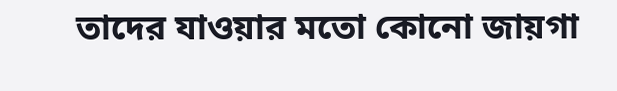তাদের যাওয়ার মতো কোনো জায়গা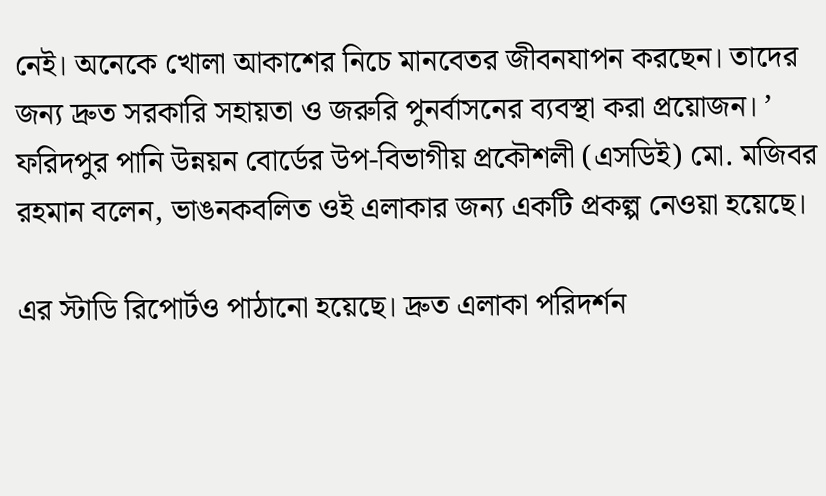নেই। অনেকে খোলা আকাশের নিচে মানবেতর জীবনযাপন করছেন। তাদের জন্য দ্রুত সরকারি সহায়তা ও জরুরি পুনর্বাসনের ব্যবস্থা করা প্রয়োজন। ’ ফরিদপুর পানি উন্নয়ন বোর্ডের উপ-বিভাগীয় প্রকৌশলী (এসডিই) মো. মজিবর রহমান বলেন, ভাঙনকবলিত ওই এলাকার জন্য একটি প্রকল্প নেওয়া হয়েছে।

এর স্টাডি রিপোর্টও পাঠানো হয়েছে। দ্রুত এলাকা পরিদর্শন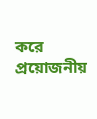করে প্রয়োজনীয়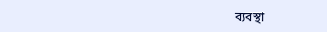ব্যবস্থা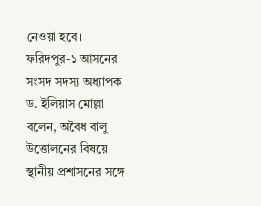নেওয়া হবে। ফরিদপুর-১ আসনের সংসদ সদস্য অধ্যাপক ড. ইলিয়াস মোল্লা বলেন, অবৈধ বালু উত্তোলনের বিষয়ে স্থানীয় প্রশাসনের সঙ্গে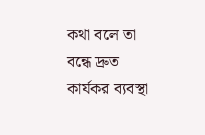কথা বলে তা বন্ধে দ্রুত কার্যকর ব্যবস্থা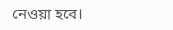নেওয়া হবে।